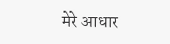मेरे आधार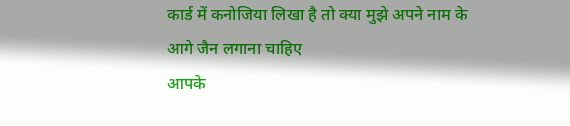कार्ड में कनोजिया लिखा है तो क्या मुझे अपने नाम के आगे जैन लगाना चाहिए
आपके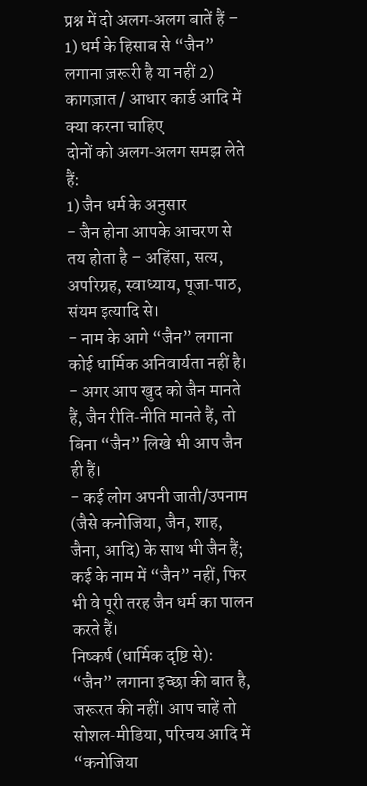प्रश्न में दो अलग‑अलग बातें हैं – 1) धर्म के हिसाब से “जैन” लगाना ज़रूरी है या नहीं 2) कागज़ात / आधार कार्ड आदि में क्या करना चाहिए
दोनों को अलग‑अलग समझ लेते हैं:
1) जैन धर्म के अनुसार
- जैन होना आपके आचरण से तय होता है – अहिंसा, सत्य, अपरिग्रह, स्वाध्याय, पूजा‑पाठ, संयम इत्यादि से।
- नाम के आगे “जैन” लगाना कोई धार्मिक अनिवार्यता नहीं है।
- अगर आप खुद को जैन मानते हैं, जैन रीति‑नीति मानते हैं, तो बिना “जैन” लिखे भी आप जैन ही हैं।
- कई लोग अपनी जाती/उपनाम (जैसे कनोजिया, जैन, शाह, जैना, आदि) के साथ भी जैन हैं; कई के नाम में “जैन” नहीं, फिर भी वे पूरी तरह जैन धर्म का पालन करते हैं।
निष्कर्ष (धार्मिक दृष्टि से): “जैन” लगाना इच्छा की बात है, जरूरत की नहीं। आप चाहें तो सोशल‑मीडिया, परिचय आदि में “कनोजिया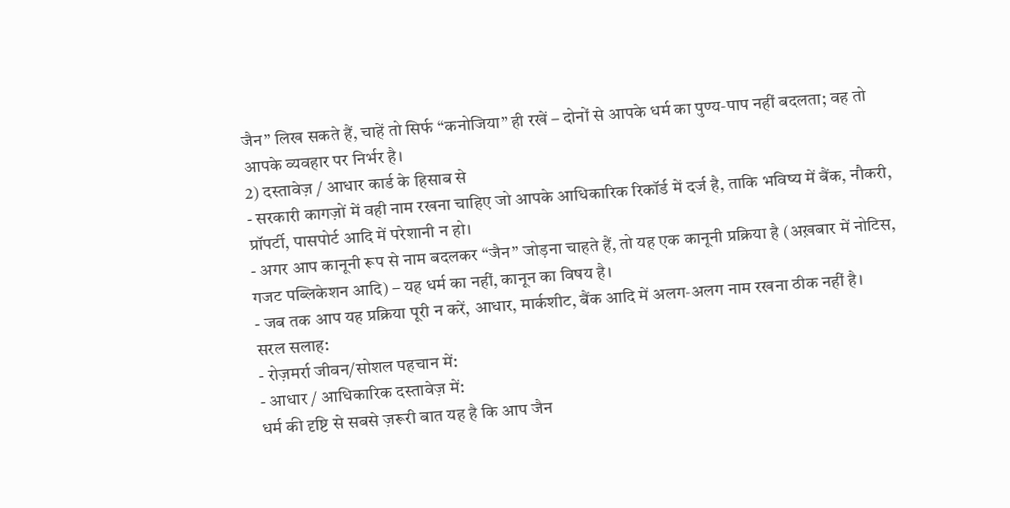जैन” लिख सकते हैं, चाहें तो सिर्फ “कनोजिया” ही रखें – दोनों से आपके धर्म का पुण्य‑पाप नहीं बदलता; वह तो आपके व्यवहार पर निर्भर है।
2) दस्तावेज़ / आधार कार्ड के हिसाब से
- सरकारी कागज़ों में वही नाम रखना चाहिए जो आपके आधिकारिक रिकॉर्ड में दर्ज है, ताकि भविष्य में बैंक, नौकरी, प्रॉपर्टी, पासपोर्ट आदि में परेशानी न हो।
- अगर आप कानूनी रूप से नाम बदलकर “जैन” जोड़ना चाहते हैं, तो यह एक कानूनी प्रक्रिया है (अख़बार में नोटिस, गजट पब्लिकेशन आदि) – यह धर्म का नहीं, कानून का विषय है।
- जब तक आप यह प्रक्रिया पूरी न करें, आधार, मार्कशीट, बैंक आदि में अलग‑अलग नाम रखना ठीक नहीं है।
सरल सलाह:
- रोज़मर्रा जीवन/सोशल पहचान में:
- आधार / आधिकारिक दस्तावेज़ में:
धर्म की दृष्टि से सबसे ज़रूरी बात यह है कि आप जैन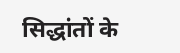सिद्धांतों के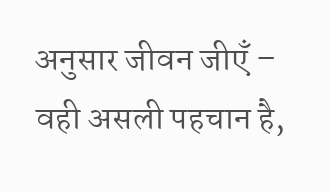अनुसार जीवन जीएँ – वही असली पहचान है,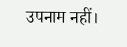उपनाम नहीं।